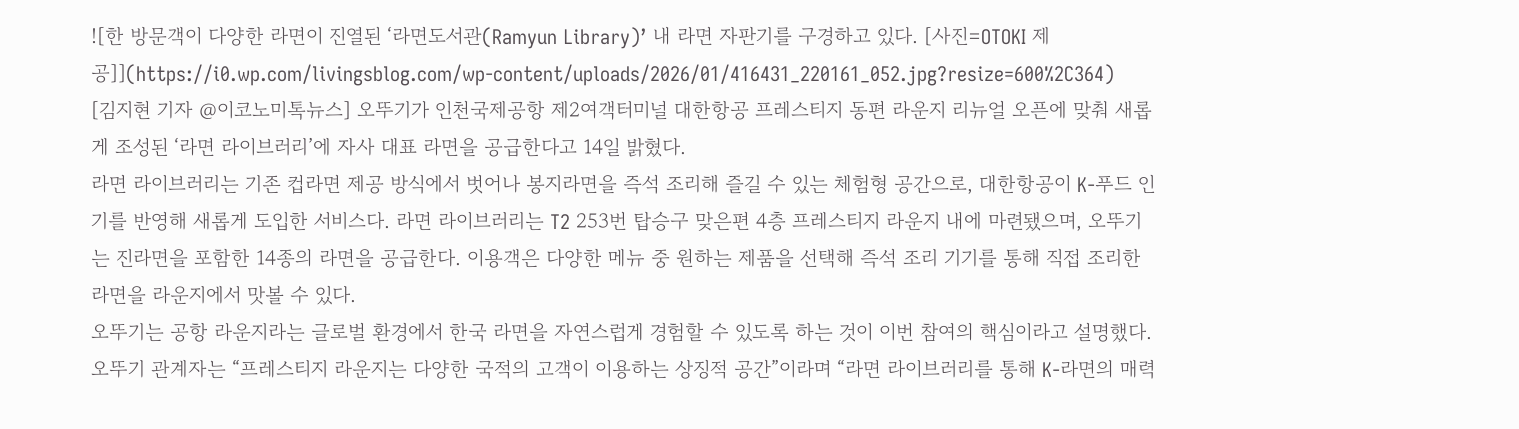![한 방문객이 다양한 라면이 진열된 ‘라면도서관(Ramyun Library)’ 내 라면 자판기를 구경하고 있다. [사진=OTOKI 제공]](https://i0.wp.com/livingsblog.com/wp-content/uploads/2026/01/416431_220161_052.jpg?resize=600%2C364)
[김지현 기자 @이코노미톡뉴스] 오뚜기가 인천국제공항 제2여객터미널 대한항공 프레스티지 동편 라운지 리뉴얼 오픈에 맞춰 새롭게 조성된 ‘라면 라이브러리’에 자사 대표 라면을 공급한다고 14일 밝혔다.
라면 라이브러리는 기존 컵라면 제공 방식에서 벗어나 봉지라면을 즉석 조리해 즐길 수 있는 체험형 공간으로, 대한항공이 K-푸드 인기를 반영해 새롭게 도입한 서비스다. 라면 라이브러리는 T2 253번 탑승구 맞은편 4층 프레스티지 라운지 내에 마련됐으며, 오뚜기는 진라면을 포함한 14종의 라면을 공급한다. 이용객은 다양한 메뉴 중 원하는 제품을 선택해 즉석 조리 기기를 통해 직접 조리한 라면을 라운지에서 맛볼 수 있다.
오뚜기는 공항 라운지라는 글로벌 환경에서 한국 라면을 자연스럽게 경험할 수 있도록 하는 것이 이번 참여의 핵심이라고 설명했다. 오뚜기 관계자는 “프레스티지 라운지는 다양한 국적의 고객이 이용하는 상징적 공간”이라며 “라면 라이브러리를 통해 K-라면의 매력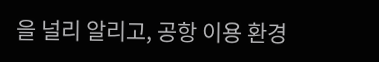을 널리 알리고, 공항 이용 환경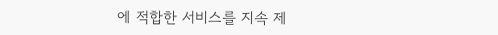에 적합한 서비스를 지속 제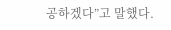공하겠다”고 말했다.